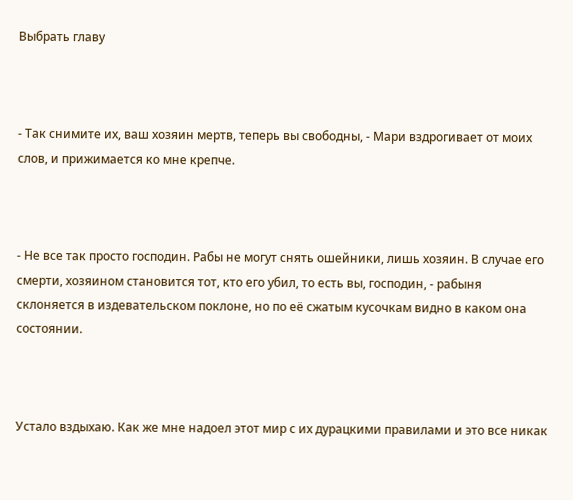Выбрать главу



- Так снимите их, ваш хозяин мертв, теперь вы свободны, - Мари вздрогивает от моих слов, и прижимается ко мне крепче.



- Не все так просто господин. Рабы не могут снять ошейники, лишь хозяин. В случае его смерти, хозяином становится тот, кто его убил, то есть вы, господин, - рабыня склоняется в издевательском поклоне, но по её сжатым кусочкам видно в каком она состоянии.



Устало вздыхаю. Как же мне надоел этот мир с их дурацкими правилами и это все никак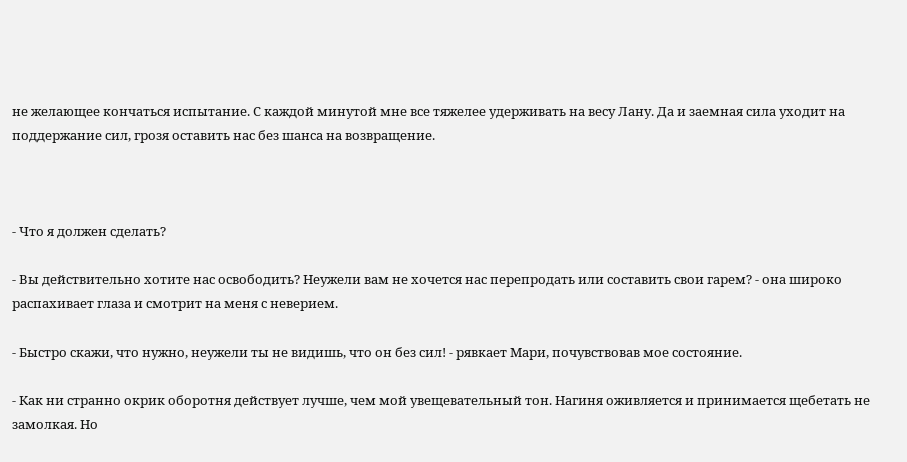не желающее кончаться испытание. С каждой минутой мне все тяжелее удерживать на весу Лану. Да и заемная сила уходит на поддержание сил, грозя оставить нас без шанса на возвращение.



- Что я должен сделать?

- Вы действительно хотите нас освободить? Неужели вам не хочется нас перепродать или составить свои гарем? - она широко распахивает глаза и смотрит на меня с неверием.

- Быстро скажи, что нужно, неужели ты не видишь, что он без сил! - рявкает Мари, почувствовав мое состояние.

- Как ни странно окрик оборотня действует лучше, чем мой увещевательный тон. Нагиня оживляется и принимается щебетать не замолкая. Но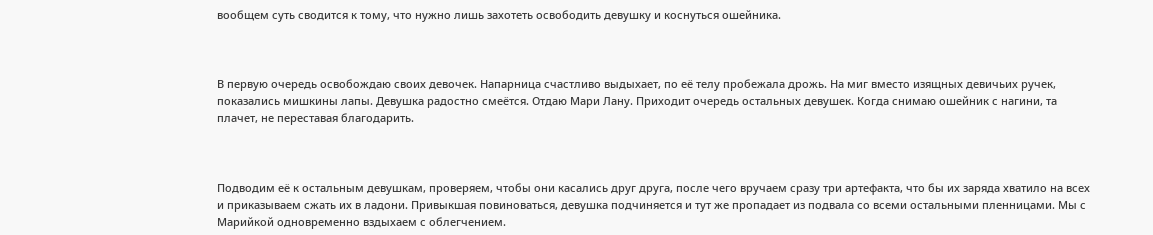вообщем суть сводится к тому, что нужно лишь захотеть освободить девушку и коснуться ошейника.



В первую очередь освобождаю своих девочек. Напарница счастливо выдыхает, по её телу пробежала дрожь. На миг вместо изящных девичьих ручек, показались мишкины лапы. Девушка радостно смеётся. Отдаю Мари Лану. Приходит очередь остальных девушек. Когда снимаю ошейник с нагини, та плачет, не переставая благодарить.



Подводим её к остальным девушкам, проверяем, чтобы они касались друг друга, после чего вручаем сразу три артефакта, что бы их заряда хватило на всех и приказываем сжать их в ладони. Привыкшая повиноваться, девушка подчиняется и тут же пропадает из подвала со всеми остальными пленницами. Мы с Марийкой одновременно вздыхаем с облегчением.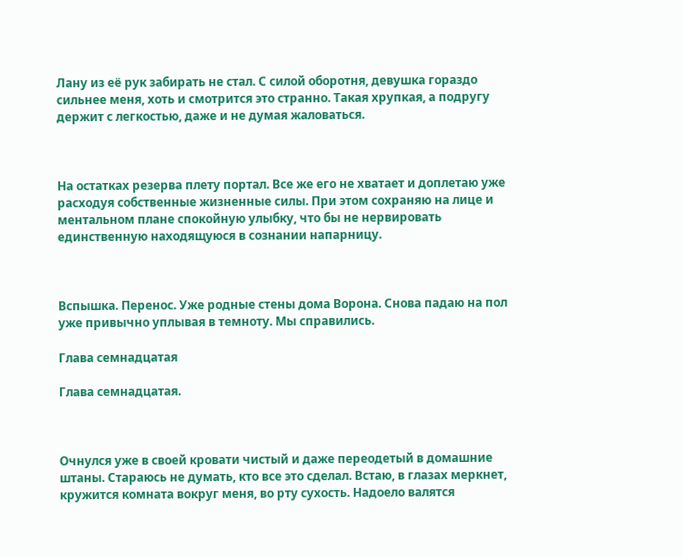Лану из её рук забирать не стал. С силой оборотня, девушка гораздо сильнее меня, хоть и смотрится это странно. Такая хрупкая, а подругу держит с легкостью, даже и не думая жаловаться.



На остатках резерва плету портал. Все же его не хватает и доплетаю уже расходуя собственные жизненные силы. При этом сохраняю на лице и ментальном плане спокойную улыбку, что бы не нервировать единственную находящуюся в сознании напарницу.



Вспышка. Перенос. Уже родные стены дома Ворона. Снова падаю на пол уже привычно уплывая в темноту. Мы справились.

Глава семнадцатая

Глава семнадцатая.



Очнулся уже в своей кровати чистый и даже переодетый в домашние штаны. Стараюсь не думать, кто все это сделал. Встаю, в глазах меркнет, кружится комната вокруг меня, во рту сухость. Надоело валятся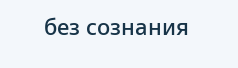без сознания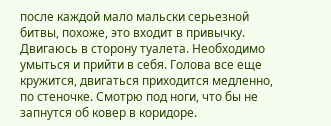после каждой мало мальски серьезной битвы, похоже, это входит в привычку. Двигаюсь в сторону туалета. Необходимо умыться и прийти в себя. Голова все еще кружится, двигаться приходится медленно, по стеночке. Смотрю под ноги, что бы не запнутся об ковер в коридоре.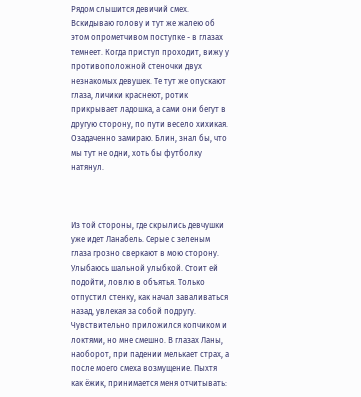Рядом слышится девичий смех. Вскидываю голову и тут же жалею об этом опрометчивом поступке - в глазах темнеет. Когда приступ проходит, вижу у противоположной стеночки двух незнакомых девушек. Те тут же опускают глаза, личики краснеют, ротик прикрывает ладошка, а сами они бегут в другую сторону, по пути весело хихикая. Озадаченно замираю. Блин, знал бы, что мы тут не одни, хоть бы футболку натянул.



Из той стороны, где скрылись девчушки уже идет Ланабель. Серые с зеленым глаза грозно сверкают в мою сторону. Улыбаюсь шальной улыбкой. Стоит ей подойти, ловлю в объятья. Только отпустил стенку, как начал заваливаться назад, увлекая за собой подругу. Чувствительно приложился копчиком и локтями, но мне смешно. В глазах Ланы, наоборот, при падении мелькает страх, а после моего смеха возмущение. Пыхтя как ёжик, принимается меня отчитывать: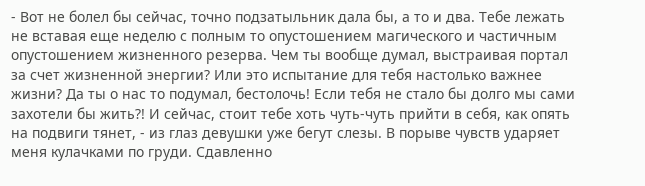- Вот не болел бы сейчас, точно подзатыльник дала бы, а то и два. Тебе лежать не вставая еще неделю с полным то опустошением магического и частичным опустошением жизненного резерва. Чем ты вообще думал, выстраивая портал за счет жизненной энергии? Или это испытание для тебя настолько важнее жизни? Да ты о нас то подумал, бестолочь! Если тебя не стало бы долго мы сами захотели бы жить?! И сейчас, стоит тебе хоть чуть-чуть прийти в себя, как опять на подвиги тянет, - из глаз девушки уже бегут слезы. В порыве чувств ударяет меня кулачками по груди. Сдавленно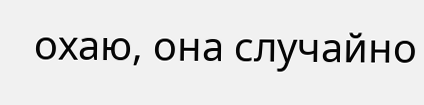охаю, она случайно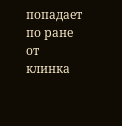попадает по ране от клинка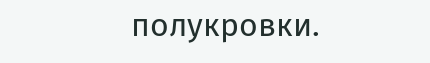полукровки.